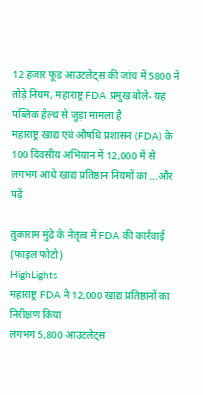12 हजार फूड आउटलेट्स की जांच में 5800 ने तोड़े नियम, महाराष्ट्र FDA प्रमुख बोले- यह पब्लिक हेल्थ से जुड़ा मामला है
महाराष्ट्र खाद्य एवं औषधि प्रशासन (FDA) के 100 दिवसीय अभियान में 12,000 में से लगभग आधे खाद्य प्रतिष्ठान नियमों का ...और पढ़ें

तुकाराम मुंढे के नेतृत्व में FDA की कार्रवाई (फाइल फोटो)
HighLights
महाराष्ट्र FDA ने 12,000 खाद्य प्रतिष्ठानों का निरीक्षण किया
लगभग 5,800 आउटलेट्स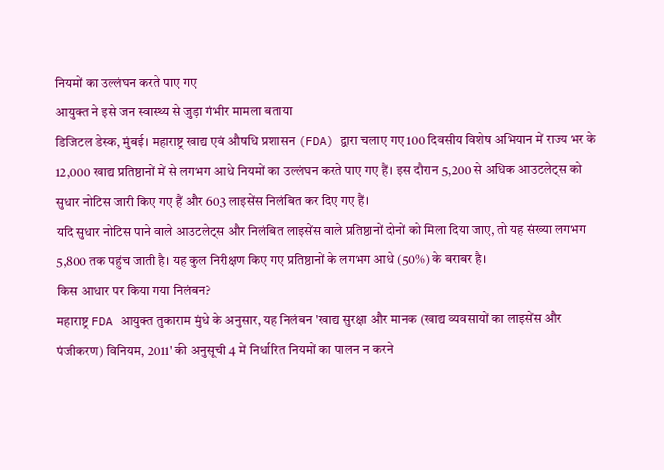नियमों का उल्लंघन करते पाए गए
आयुक्त ने इसे जन स्वास्थ्य से जुड़ा गंभीर मामला बताया
डिजिटल डेस्क, मुंबई। महाराष्ट्र खाद्य एवं औषधि प्रशासन (FDA) द्वारा चलाए गए 100 दिवसीय विशेष अभियान में राज्य भर के 12,000 खाद्य प्रतिष्ठानों में से लगभग आधे नियमों का उल्लंघन करते पाए गए हैं। इस दौरान 5,200 से अधिक आउटलेट्स को सुधार नोटिस जारी किए गए हैं और 603 लाइसेंस निलंबित कर दिए गए हैं।
यदि सुधार नोटिस पाने वाले आउटलेट्स और निलंबित लाइसेंस वाले प्रतिष्ठानों दोनों को मिला दिया जाए, तो यह संख्या लगभग 5,800 तक पहुंच जाती है। यह कुल निरीक्षण किए गए प्रतिष्ठानों के लगभग आधे (50%) के बराबर है।
किस आधार पर किया गया निलंबन?
महाराष्ट्र FDA आयुक्त तुकाराम मुंधे के अनुसार, यह निलंबन 'खाद्य सुरक्षा और मानक (खाद्य व्यवसायों का लाइसेंस और पंजीकरण) विनियम, 2011' की अनुसूची 4 में निर्धारित नियमों का पालन न करने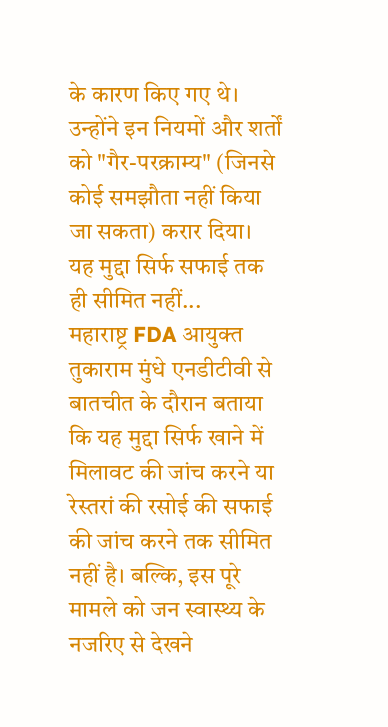के कारण किए गए थे। उन्होंने इन नियमों और शर्तों को "गैर-परक्राम्य" (जिनसे कोई समझौता नहीं किया जा सकता) करार दिया।
यह मुद्दा सिर्फ सफाई तक ही सीमित नहीं...
महाराष्ट्र FDA आयुक्त तुकाराम मुंधे एनडीटीवी से बातचीत के दौरान बताया कि यह मुद्दा सिर्फ खाने में मिलावट की जांच करने या रेस्तरां की रसोई की सफाई की जांच करने तक सीमित नहीं है। बल्कि, इस पूरे मामले को जन स्वास्थ्य के नजरिए से देखने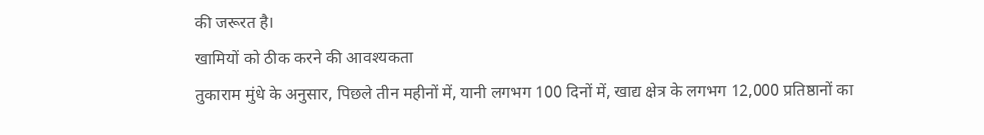की जरूरत है।
खामियों को ठीक करने की आवश्यकता
तुकाराम मुंधे के अनुसार, पिछले तीन महीनों में, यानी लगभग 100 दिनों में, खाद्य क्षेत्र के लगभग 12,000 प्रतिष्ठानों का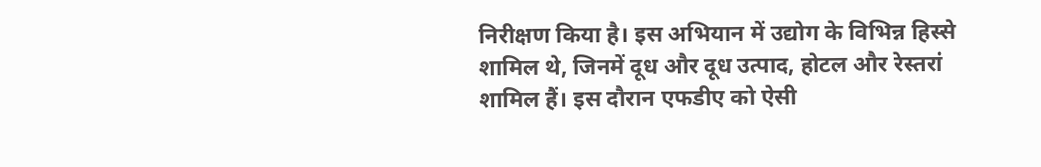निरीक्षण किया है। इस अभियान में उद्योग के विभिन्न हिस्से शामिल थे, जिनमें दूध और दूध उत्पाद, होटल और रेस्तरां शामिल हैं। इस दौरान एफडीए को ऐसी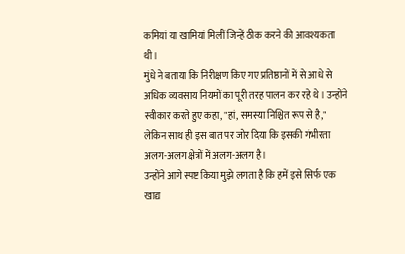कमियां या खामियां मिलीं जिन्हें ठीक करने की आवश्यकता थी।
मुंधे ने बताया कि निरीक्षण किए गए प्रतिष्ठानों में से आधे से अधिक व्यवसाय नियमों का पूरी तरह पालन कर रहे थे। उन्होंने स्वीकार करते हुए कहा, "हां, समस्या निश्चित रूप से है," लेकिन साथ ही इस बात पर जोर दिया कि इसकी गंभीरता अलग-अलग क्षेत्रों में अलग-अलग है।
उन्होंने आगे स्पष्ट किया मुझे लगता है कि हमें इसे सिर्फ एक खाद्य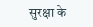सुरक्षा के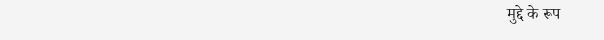मुद्दे के रूप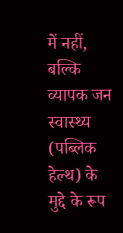में नहीं, बल्कि व्यापक जन स्वास्थ्य (पब्लिक हेल्थ) के मुद्दे के रूप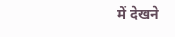में देखने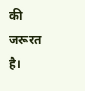की जरूरत है।